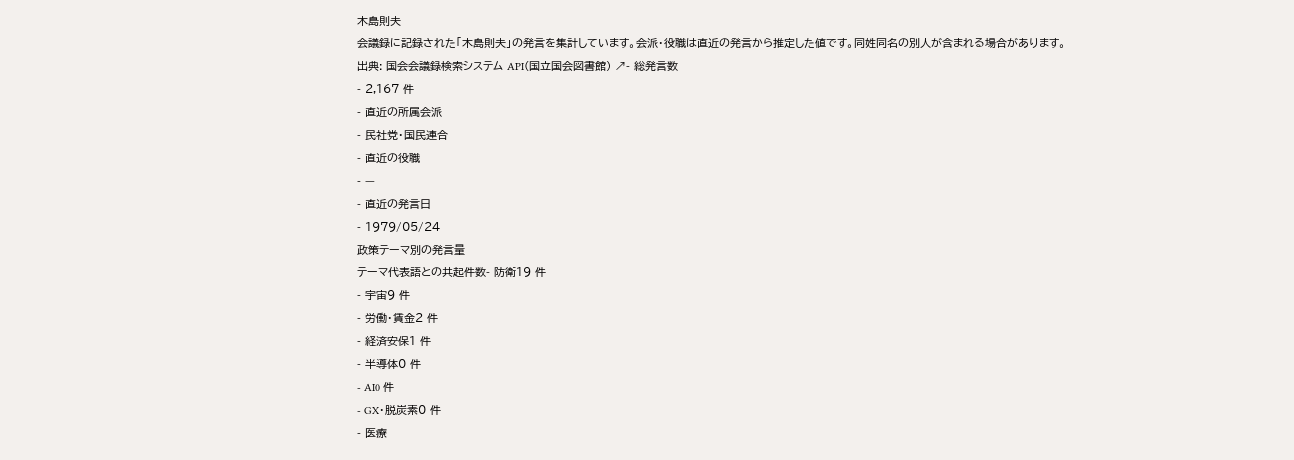木島則夫
会議録に記録された「木島則夫」の発言を集計しています。会派・役職は直近の発言から推定した値です。同姓同名の別人が含まれる場合があります。
出典: 国会会議録検索システム API(国立国会図書館) ↗- 総発言数
- 2,167 件
- 直近の所属会派
- 民社党・国民連合
- 直近の役職
- —
- 直近の発言日
- 1979/05/24
政策テーマ別の発言量
テーマ代表語との共起件数- 防衛19 件
- 宇宙9 件
- 労働・賃金2 件
- 経済安保1 件
- 半導体0 件
- AI0 件
- GX・脱炭素0 件
- 医療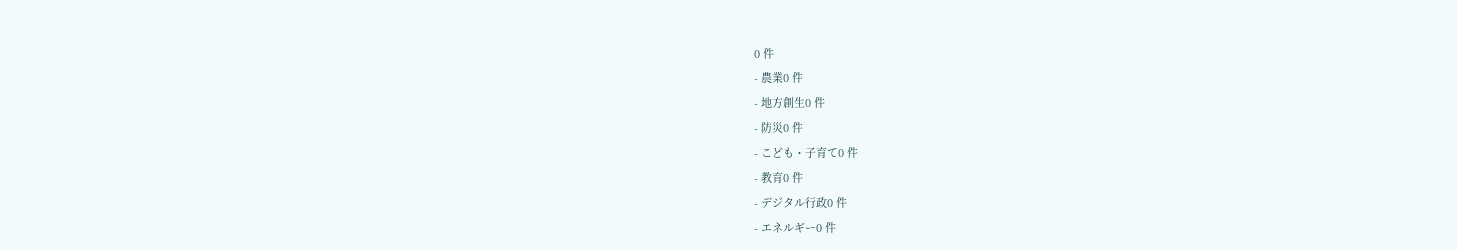0 件
- 農業0 件
- 地方創生0 件
- 防災0 件
- こども・子育て0 件
- 教育0 件
- デジタル行政0 件
- エネルギー0 件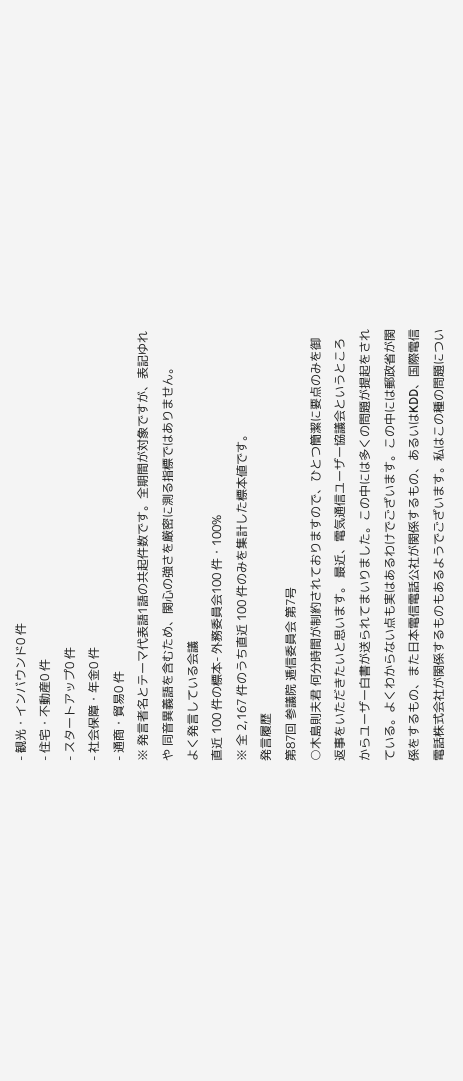- 観光・インバウンド0 件
- 住宅・不動産0 件
- スタートアップ0 件
- 社会保障・年金0 件
- 通商・貿易0 件
※ 発言者名とテーマ代表語1語の共起件数です。全期間が対象ですが、表記ゆれや 同音異義語を含むため、関心の強さを厳密に測る指標ではありません。
よく発言している会議
直近 100 件の標本- 外務委員会100 件・100%
※ 全 2,167 件のうち直近 100 件のみを集計した標本値です。
発言履歴
第87回 参議院 逓信委員会 第7号
○木島則夫君 何分時間が制約されておりますので、ひとつ簡潔に要点のみを御返事をいただきたいと思います。 最近、電気通信ユーザー協議会というところからユーザー白書が送られてまいりました。この中には多くの問題が提起をされている。よくわからない点も実はあるわけでございます。この中には郵政省が関係をするもの、また日本電信電話公社が関係するもの、あるいはKDD、国際電信電話株式会社が関係するものもあるようでございます。私はこの種の問題につい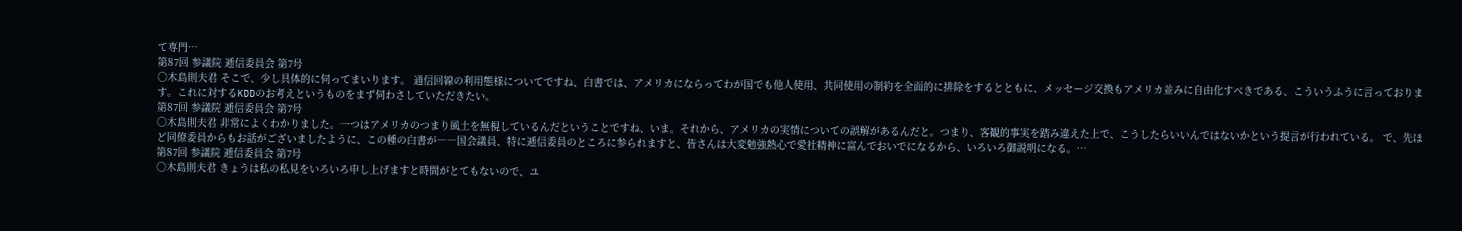て専門…
第87回 参議院 逓信委員会 第7号
○木島則夫君 そこで、少し具体的に伺ってまいります。 通信回線の利用態様についてですね、白書では、アメリカにならってわが国でも他人使用、共同使用の制約を全面的に排除をするとともに、メッセージ交換もアメリカ並みに自由化すべきである、こういうふうに言っております。これに対するKDDのお考えというものをまず伺わさしていただきたい。
第87回 参議院 逓信委員会 第7号
○木島則夫君 非常によくわかりました。一つはアメリカのつまり風土を無視しているんだということですね、いま。それから、アメリカの実情についての誤解があるんだと。つまり、客観的事実を踏み違えた上で、こうしたらいいんではないかという提言が行われている。 で、先ほど同僚委員からもお話がございましたように、この種の白書が――国会議員、特に逓信委員のところに参られますと、皆さんは大変勉強熱心で愛社精神に富んでおいでになるから、いろいろ御説明になる。…
第87回 参議院 逓信委員会 第7号
○木島則夫君 きょうは私の私見をいろいろ申し上げますと時間がとてもないので、ユ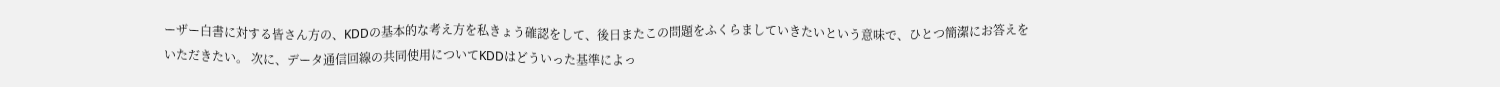ーザー白書に対する皆さん方の、KDDの基本的な考え方を私きょう確認をして、後日またこの問題をふくらましていきたいという意味で、ひとつ簡潔にお答えをいただきたい。 次に、データ通信回線の共同使用についてKDDはどういった基準によっ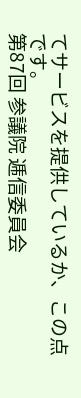てサービスを提供しているか、この点です。
第87回 参議院 逓信委員会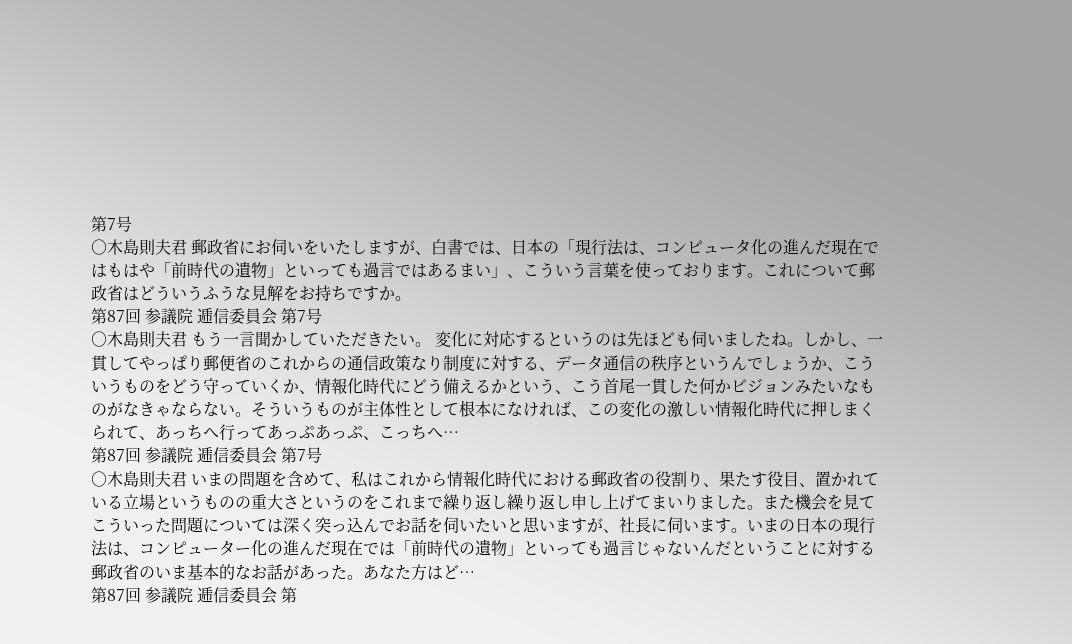第7号
○木島則夫君 郵政省にお伺いをいたしますが、白書では、日本の「現行法は、コンピュータ化の進んだ現在ではもはや「前時代の遺物」といっても過言ではあるまい」、こういう言葉を使っております。これについて郵政省はどういうふうな見解をお持ちですか。
第87回 参議院 逓信委員会 第7号
○木島則夫君 もう一言聞かしていただきたい。 変化に対応するというのは先ほども伺いましたね。しかし、一貫してやっぱり郵便省のこれからの通信政策なり制度に対する、データ通信の秩序というんでしょうか、こういうものをどう守っていくか、情報化時代にどう備えるかという、こう首尾一貫した何かビジョンみたいなものがなきゃならない。そういうものが主体性として根本になければ、この変化の激しい情報化時代に押しまくられて、あっちへ行ってあっぷあっぷ、こっちへ…
第87回 参議院 逓信委員会 第7号
○木島則夫君 いまの問題を含めて、私はこれから情報化時代における郵政省の役割り、果たす役目、置かれている立場というものの重大さというのをこれまで繰り返し繰り返し申し上げてまいりました。また機会を見てこういった問題については深く突っ込んでお話を伺いたいと思いますが、社長に伺います。いまの日本の現行法は、コンピューター化の進んだ現在では「前時代の遺物」といっても過言じゃないんだということに対する郵政省のいま基本的なお話があった。あなた方はど…
第87回 参議院 逓信委員会 第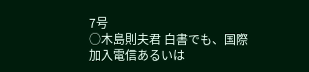7号
○木島則夫君 白書でも、国際加入電信あるいは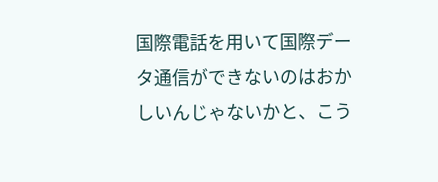国際電話を用いて国際データ通信ができないのはおかしいんじゃないかと、こう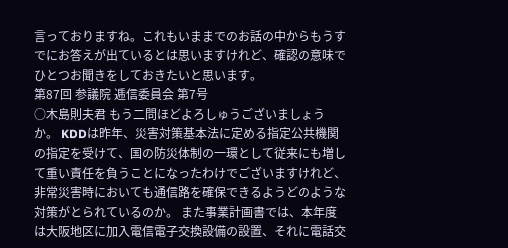言っておりますね。これもいままでのお話の中からもうすでにお答えが出ているとは思いますけれど、確認の意味でひとつお聞きをしておきたいと思います。
第87回 参議院 逓信委員会 第7号
○木島則夫君 もう二問ほどよろしゅうございましょうか。 KDDは昨年、災害対策基本法に定める指定公共機関の指定を受けて、国の防災体制の一環として従来にも増して重い責任を負うことになったわけでございますけれど、非常災害時においても通信路を確保できるようどのような対策がとられているのか。 また事業計画書では、本年度は大阪地区に加入電信電子交換設備の設置、それに電話交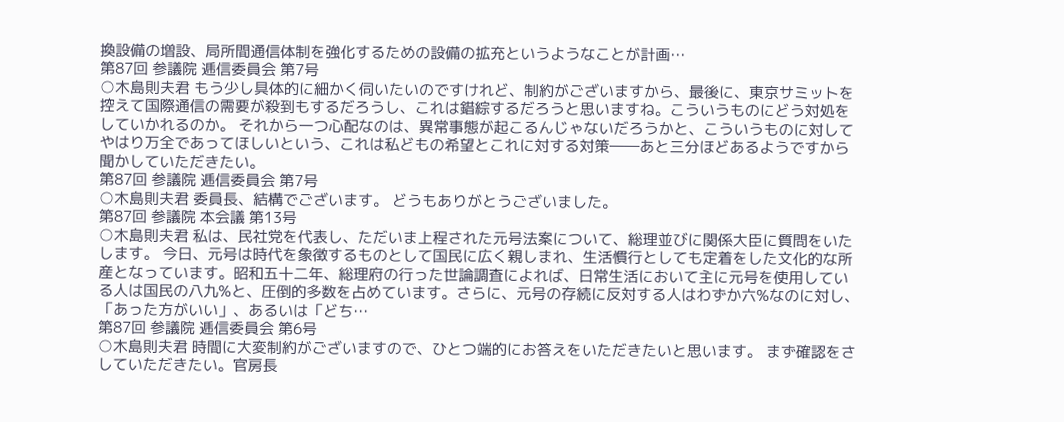換設備の増設、局所間通信体制を強化するための設備の拡充というようなことが計画…
第87回 参議院 逓信委員会 第7号
○木島則夫君 もう少し具体的に細かく伺いたいのですけれど、制約がございますから、最後に、東京サミットを控えて国際通信の需要が殺到もするだろうし、これは錯綜するだろうと思いますね。こういうものにどう対処をしていかれるのか。 それから一つ心配なのは、異常事態が起こるんじゃないだろうかと、こういうものに対してやはり万全であってほしいという、これは私どもの希望とこれに対する対策――あと三分ほどあるようですから聞かしていただきたい。
第87回 参議院 逓信委員会 第7号
○木島則夫君 委員長、結構でございます。 どうもありがとうございました。
第87回 参議院 本会議 第13号
○木島則夫君 私は、民社党を代表し、ただいま上程された元号法案について、総理並びに関係大臣に質問をいたします。 今日、元号は時代を象徴するものとして国民に広く親しまれ、生活慣行としても定着をした文化的な所産となっています。昭和五十二年、総理府の行った世論調査によれば、日常生活において主に元号を使用している人は国民の八九%と、圧倒的多数を占めています。さらに、元号の存続に反対する人はわずか六%なのに対し、「あった方がいい」、あるいは「どち…
第87回 参議院 逓信委員会 第6号
○木島則夫君 時間に大変制約がございますので、ひとつ端的にお答えをいただきたいと思います。 まず確認をさしていただきたい。官房長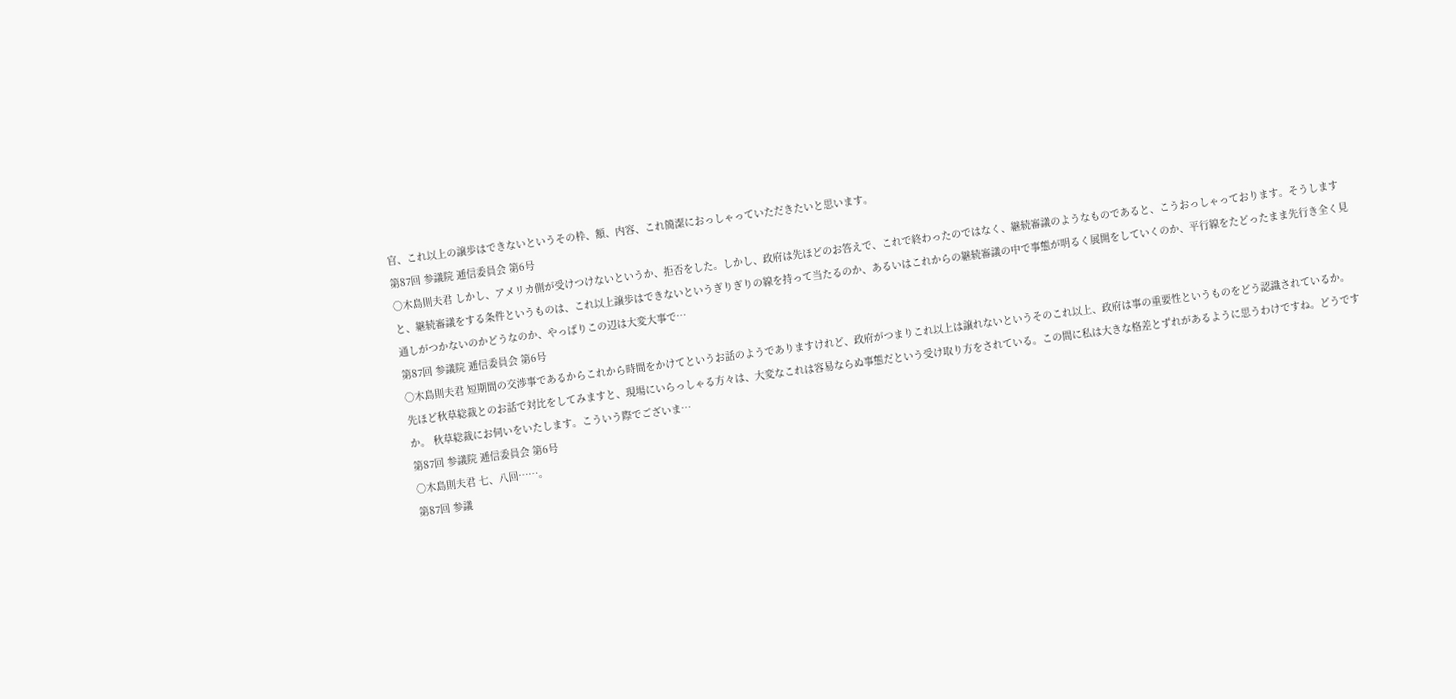官、これ以上の譲歩はできないというその枠、額、内容、これ簡潔におっしゃっていただきたいと思います。
第87回 参議院 逓信委員会 第6号
○木島則夫君 しかし、アメリカ側が受けつけないというか、拒否をした。しかし、政府は先ほどのお答えで、これで終わったのではなく、継続審議のようなものであると、こうおっしゃっております。そうしますと、継続審議をする条件というものは、これ以上譲歩はできないというぎりぎりの線を持って当たるのか、あるいはこれからの継続審議の中で事態が明るく展開をしていくのか、平行線をたどったまま先行き全く見通しがつかないのかどうなのか、やっぱりこの辺は大変大事で…
第87回 参議院 逓信委員会 第6号
○木島則夫君 短期間の交渉事であるからこれから時間をかけてというお話のようでありますけれど、政府がつまりこれ以上は譲れないというそのこれ以上、政府は事の重要性というものをどう認識されているか。先ほど秋草総裁とのお話で対比をしてみますと、現場にいらっしゃる方々は、大変なこれは容易ならぬ事態だという受け取り方をされている。この間に私は大きな格差とずれがあるように思うわけですね。どうですか。 秋草総裁にお伺いをいたします。こういう際でございま…
第87回 参議院 逓信委員会 第6号
○木島則夫君 七、八回……。
第87回 参議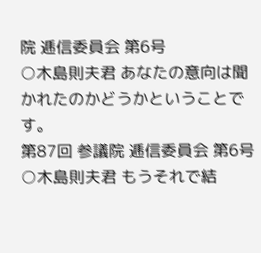院 逓信委員会 第6号
○木島則夫君 あなたの意向は聞かれたのかどうかということです。
第87回 参議院 逓信委員会 第6号
○木島則夫君 もうそれで結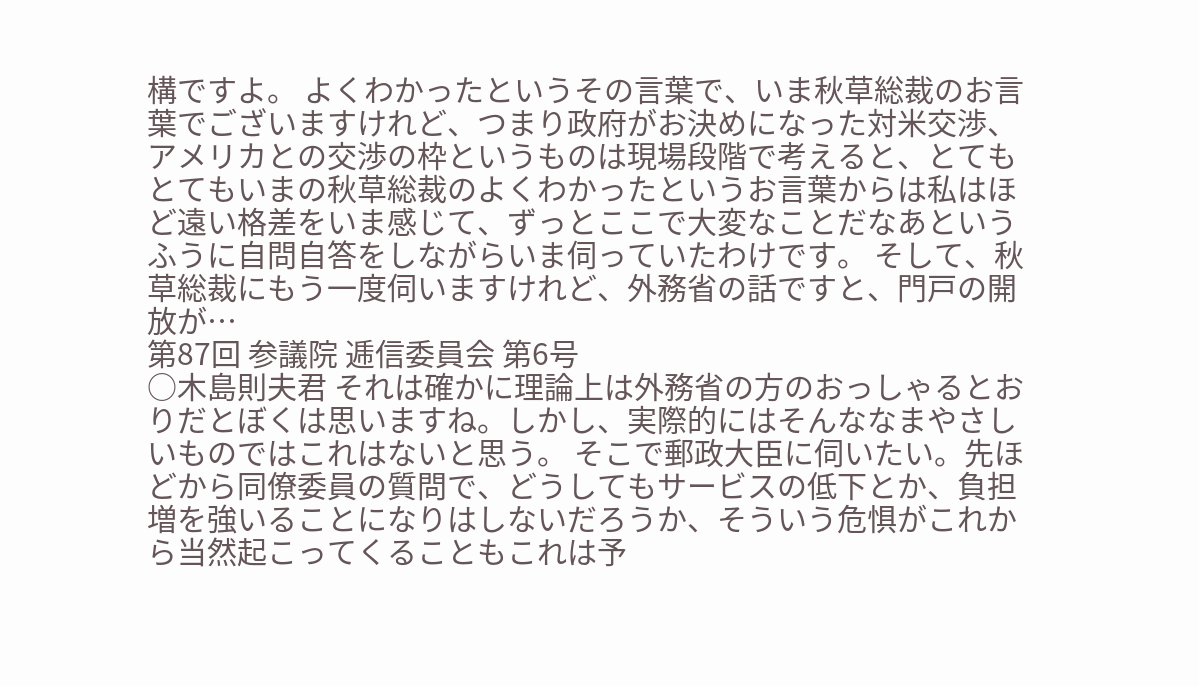構ですよ。 よくわかったというその言葉で、いま秋草総裁のお言葉でございますけれど、つまり政府がお決めになった対米交渉、アメリカとの交渉の枠というものは現場段階で考えると、とてもとてもいまの秋草総裁のよくわかったというお言葉からは私はほど遠い格差をいま感じて、ずっとここで大変なことだなあというふうに自問自答をしながらいま伺っていたわけです。 そして、秋草総裁にもう一度伺いますけれど、外務省の話ですと、門戸の開放が…
第87回 参議院 逓信委員会 第6号
○木島則夫君 それは確かに理論上は外務省の方のおっしゃるとおりだとぼくは思いますね。しかし、実際的にはそんななまやさしいものではこれはないと思う。 そこで郵政大臣に伺いたい。先ほどから同僚委員の質問で、どうしてもサービスの低下とか、負担増を強いることになりはしないだろうか、そういう危惧がこれから当然起こってくることもこれは予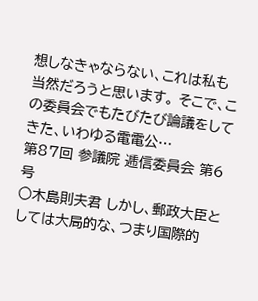想しなきゃならない、これは私も当然だろうと思います。 そこで、この委員会でもたびたび論議をしてきた、いわゆる電電公…
第87回 参議院 逓信委員会 第6号
○木島則夫君 しかし、郵政大臣としては大局的な、つまり国際的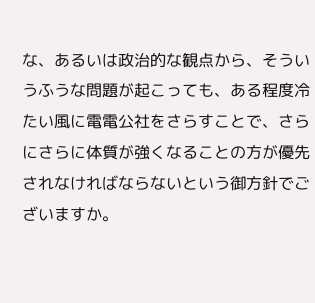な、あるいは政治的な観点から、そういうふうな問題が起こっても、ある程度冷たい風に電電公社をさらすことで、さらにさらに体質が強くなることの方が優先されなければならないという御方針でございますか。